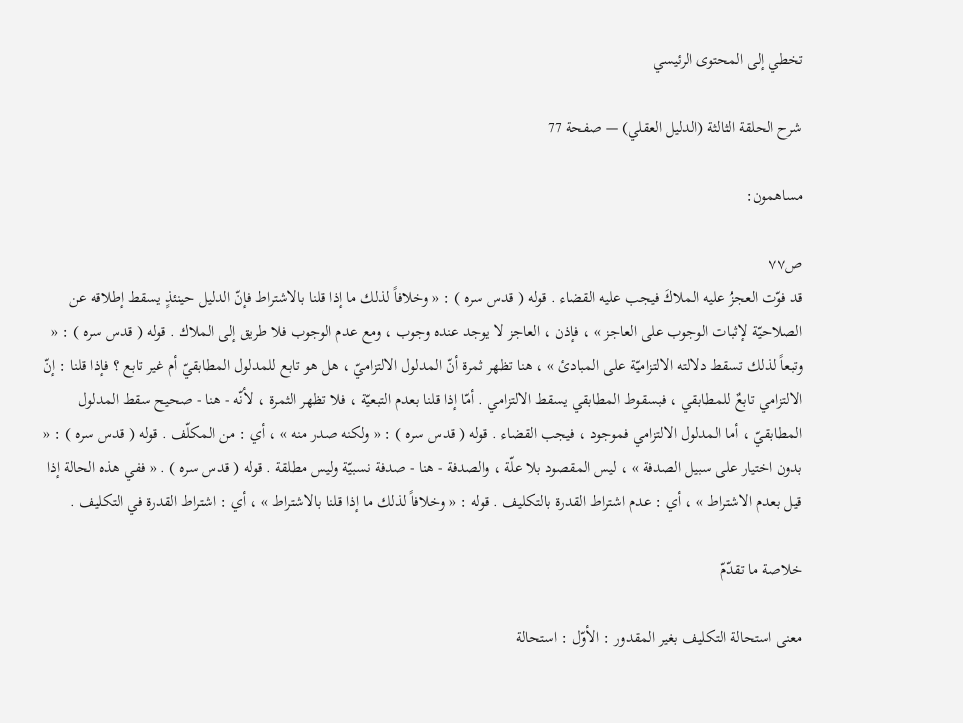تخطي إلى المحتوى الرئيسي

شرح الحلقة الثالثة (الدليل العقلي) — صفحة 77

مساهمون:

ص٧٧
قد فوّت العجزُ عليه الملاكَ فيجب عليه القضاء . قوله ( قدس سره ) : « وخلافاً لذلك ما إذا قلنا بالاشتراط فإنّ الدليل حينئذٍ يسقط إطلاقه عن الصلاحيّة لإثبات الوجوب على العاجز » ، فإذن ، العاجز لا يوجد عنده وجوب ، ومع عدم الوجوب فلا طريق إلى الملاك . قوله ( قدس سره ) : « وتبعاً لذلك تسقط دلالته الالتزاميّة على المبادئ » ، هنا تظهر ثمرة أنّ المدلول الالتزاميّ ، هل هو تابع للمدلول المطابقيّ أم غير تابع ؟ فإذا قلنا : إنّ الالتزامي تابعٌ للمطابقي ، فبسقوط المطابقي يسقط الالتزامي . أمّا إذا قلنا بعدم التبعيّة ، فلا تظهر الثمرة ، لأنّه - هنا - صحيح سقط المدلول المطابقيّ ، أما المدلول الالتزامي فموجود ، فيجب القضاء . قوله ( قدس سره ) : « ولكنه صدر منه » ، أي : من المكلّف . قوله ( قدس سره ) : « بدون اختيار على سبيل الصدفة » ، ليس المقصود بلا علّة ، والصدفة - هنا - صدفة نسبيّة وليس مطلقة . قوله ( قدس سره ) . « ففي هذه الحالة إذا قيل بعدم الاشتراط » ، أي : عدم اشتراط القدرة بالتكليف . قوله : « وخلافاً لذلك ما إذا قلنا بالاشتراط » ، أي : اشتراط القدرة في التكليف .

خلاصة ما تقدّمّ

معنى استحالة التكليف بغير المقدور : الأوّل : استحالة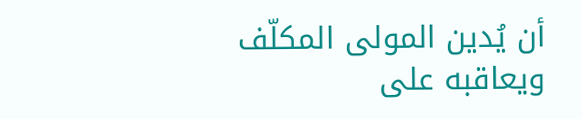أن يُدين المولى المكلّف ويعاقبه على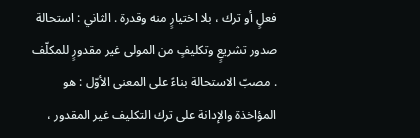فعلٍ أو ترك ، بلا اختيارٍ منه وقدرة . الثاني : استحالة صدور تشريعٍ وتكليفٍ من المولى غير مقدورٍ للمكلّف . مصبّ الاستحالة بناءً على المعنى الأوّل : هو المؤاخذة والإدانة على ترك التكليف غير المقدور ،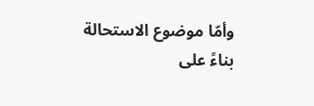وأمّا موضوع الاستحالة بناءً على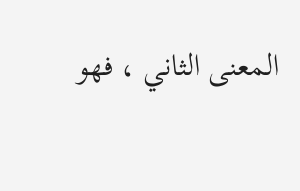المعنى الثاني ، فهو